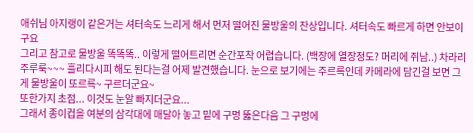애쉬님 아지랭이 같은거는 셔터속도 느리게 해서 먼저 떨어진 물방울의 잔상입니다. 셔터속도 빠르게 하면 안보이구요
그리고 참고로 물방울 똑똑똑.. 이렇게 떨어트리면 순간포착 어렵습니다. (백장에 열장정도? 머리에 쥐남..) 차라리 주루룩~~~ 흘리다시피 해도 된다는걸 어제 발견했습니다. 눈으로 보기에는 주르륵인데 카메라에 담긴걸 보면 그게 물방울이 또르륵~ 구르더군요~
또한가지 초점... 이것도 눈알 빠지더군요...
그래서 종이컵을 여분의 삼각대에 매달아 놓고 밑에 구멍 뚫은다음 그 구멍에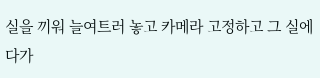실을 끼워 늘여트러 놓고 카메라 고정하고 그 실에다가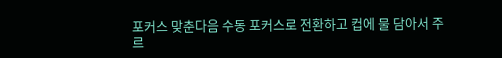포커스 맞춘다음 수동 포커스로 전환하고 컵에 물 담아서 주르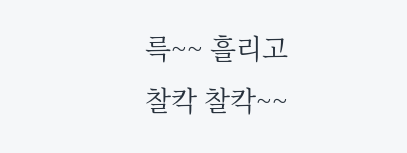륵~~ 흘리고 찰칵 찰칵~~